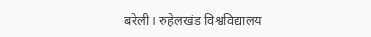बरेली। रुहेलखंड विश्वविद्यालय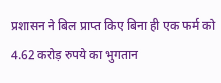प्रशासन ने बिल प्राप्त किए बिना ही एक फर्म को 4.62 करोड़ रुपये का भुगतान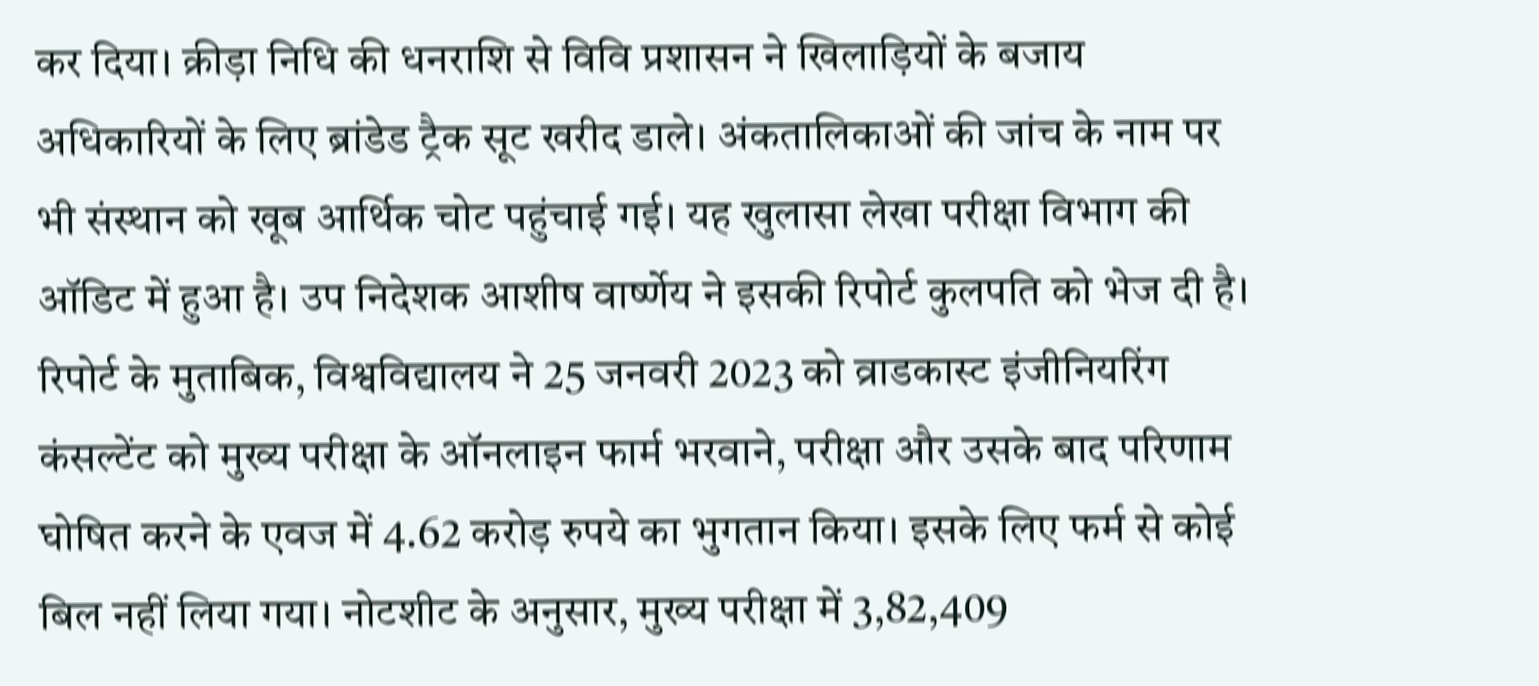कर दिया। क्रीड़ा निधि की धनराशि से विवि प्रशासन ने खिलाड़ियों के बजाय अधिकारियों के लिए ब्रांडेड ट्रैक सूट खरीद डाले। अंकतालिकाओं की जांच के नाम पर भी संस्थान को खूब आर्थिक चोट पहुंचाई गई। यह खुलासा लेखा परीक्षा विभाग की ऑडिट में हुआ है। उप निदेशक आशीष वार्ष्णेय ने इसकी रिपोर्ट कुलपति को भेज दी है।
रिपोर्ट के मुताबिक, विश्वविद्यालय ने 25 जनवरी 2023 को व्राडकास्ट इंजीनियरिंग कंसल्टेंट को मुख्य परीक्षा के ऑनलाइन फार्म भरवाने, परीक्षा और उसके बाद परिणाम घोषित करने के एवज में 4.62 करोड़ रुपये का भुगतान किया। इसके लिए फर्म से कोई बिल नहीं लिया गया। नोटशीट के अनुसार, मुख्य परीक्षा में 3,82,409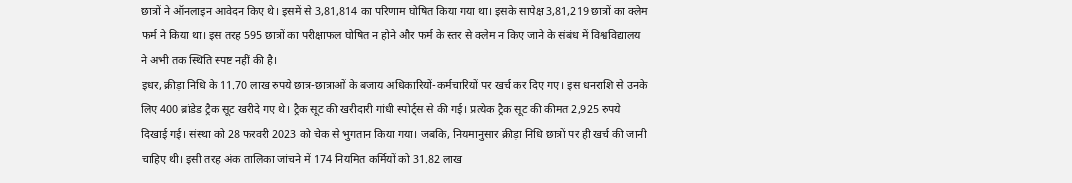छात्रों ने ऑनलाइन आवेदन किए थे। इसमें से 3,81,814 का परिणाम घोषित किया गया था। इसके सापेक्ष 3,81,219 छात्रों का क्लेम फर्म ने किया था। इस तरह 595 छात्रों का परीक्षाफल घोषित न होने और फर्म के स्तर से क्लेम न किए जाने के संबंध में विश्वविद्यालय ने अभी तक स्थिति स्पष्ट नहीं की है।
इधर, क्रीड़ा निधि के 11.70 लाख रुपये छात्र-छात्राओं के बजाय अधिकारियों-कर्मचारियों पर खर्च कर दिए गए। इस धनराशि से उनके लिए 400 ब्रांडेड ट्रैक सूट खरीदे गए थे। ट्रैक सूट की खरीदारी गांधी स्पोर्ट्स से की गई। प्रत्येक ट्रैक सूट की कीमत 2,925 रुपये दिखाई गई। संस्था को 28 फरवरी 2023 को चेक से भुगतान किया गया। जबकि, नियमानुसार क्रीड़ा निधि छात्रों पर ही खर्च की जानी चाहिए थी। इसी तरह अंक तालिका जांचने में 174 नियमित कर्मियों को 31.82 लाख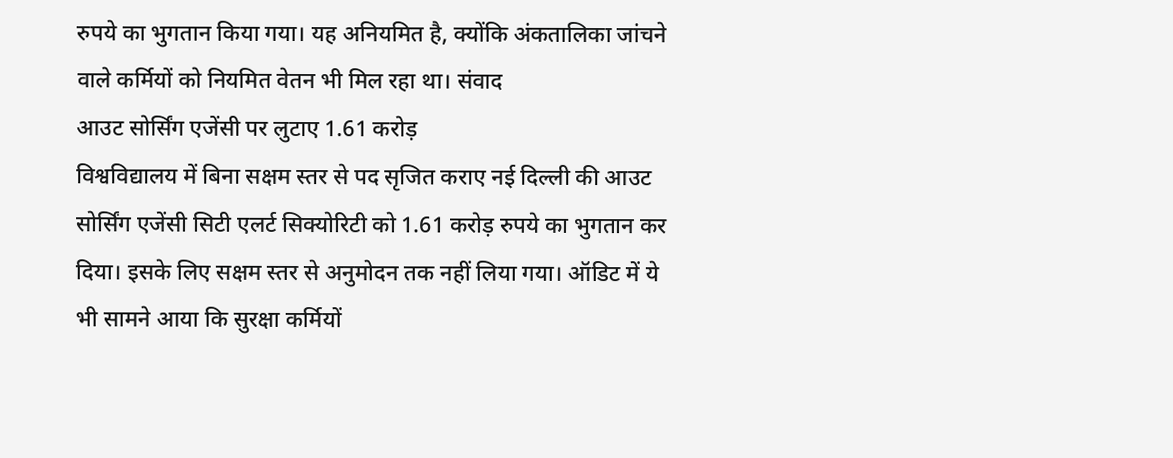रुपये का भुगतान किया गया। यह अनियमित है, क्योंकि अंकतालिका जांचने वाले कर्मियों को नियमित वेतन भी मिल रहा था। संवाद
आउट सोर्सिंग एजेंसी पर लुटाए 1.61 करोड़
विश्वविद्यालय में बिना सक्षम स्तर से पद सृजित कराए नई दिल्ली की आउट सोर्सिंग एजेंसी सिटी एलर्ट सिक्योरिटी को 1.61 करोड़ रुपये का भुगतान कर दिया। इसके लिए सक्षम स्तर से अनुमोदन तक नहीं लिया गया। ऑडिट में ये भी सामने आया कि सुरक्षा कर्मियों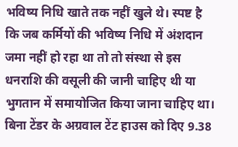भविष्य निधि खाते तक नहीं खुले थे। स्पष्ट है कि जब कर्मियों की भविष्य निधि में अंशदान जमा नहीं हो रहा था तो तो संस्था से इस धनराशि की वसूली की जानी चाहिए थी या भुगतान में समायोजित किया जाना चाहिए था।
बिना टेंडर के अग्रवाल टेंट हाउस को दिए 9.38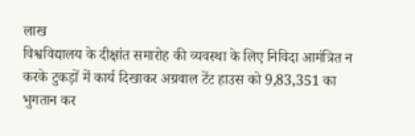लाख
विश्वविद्यालय के दीक्षांत समारोह की व्यवस्था के लिए निविदा आमंत्रित न करके टुकड़ों में कार्य दिखाकर अग्रवाल टेंट हाउस को 9,83,351 का भुगतान कर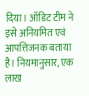दिया। ऑडिट टीम ने इसे अनियमित एवं आपत्तिजनक बताया है। नियमानुसार, एक लाख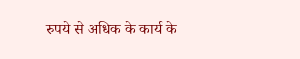रुपये से अधिक के कार्य के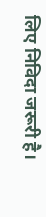लिए निविदा जरूरी है।